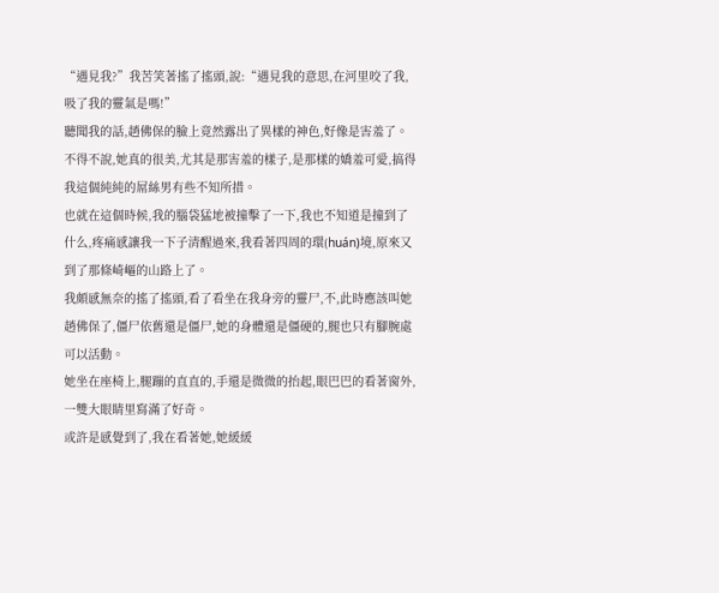“遇見我?”我苦笑著搖了搖頭,說:“遇見我的意思,在河里咬了我,吸了我的靈氣是嗎!”
聽聞我的話,趙佛保的臉上竟然露出了異樣的神色,好像是害羞了。
不得不說,她真的很美,尤其是那害羞的樣子,是那樣的嬌羞可愛,搞得我這個純純的屌絲男有些不知所措。
也就在這個時候,我的腦袋猛地被撞擊了一下,我也不知道是撞到了什么,疼痛感讓我一下子清醒過來,我看著四周的環(huán)境,原來又到了那條崎嶇的山路上了。
我頗感無奈的搖了搖頭,看了看坐在我身旁的靈尸,不,此時應該叫她趙佛保了,僵尸依舊還是僵尸,她的身體還是僵硬的,腿也只有腳腕處可以活動。
她坐在座椅上,腿蹦的直直的,手還是微微的抬起,眼巴巴的看著窗外,一雙大眼睛里寫滿了好奇。
或許是感覺到了,我在看著她,她緩緩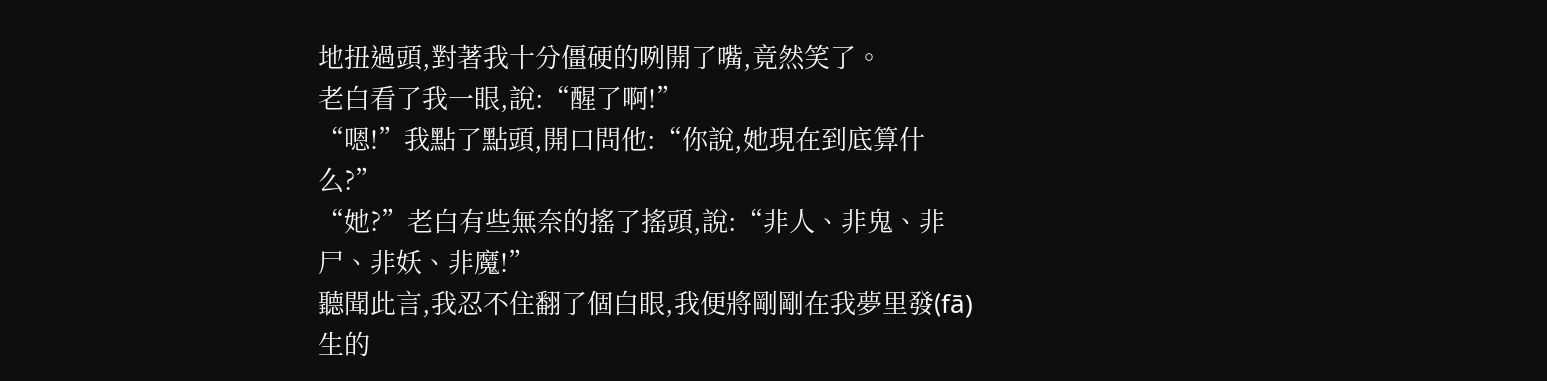地扭過頭,對著我十分僵硬的咧開了嘴,竟然笑了。
老白看了我一眼,說:“醒了啊!”
“嗯!”我點了點頭,開口問他:“你說,她現在到底算什么?”
“她?”老白有些無奈的搖了搖頭,說:“非人、非鬼、非尸、非妖、非魔!”
聽聞此言,我忍不住翻了個白眼,我便將剛剛在我夢里發(fā)生的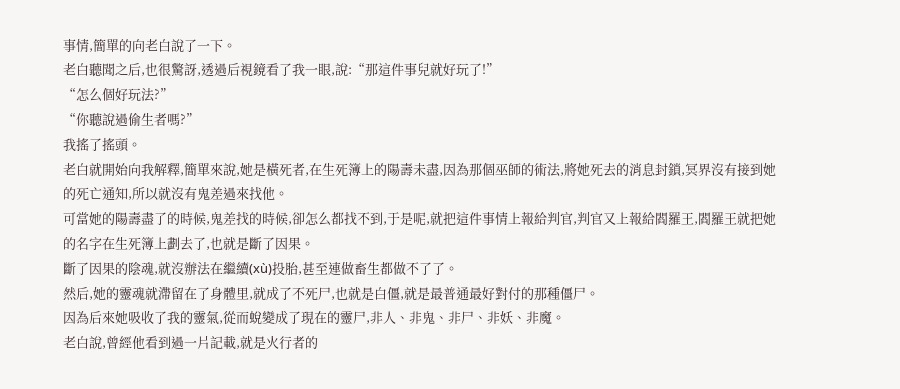事情,簡單的向老白說了一下。
老白聽聞之后,也很驚訝,透過后視鏡看了我一眼,說:“那這件事兒就好玩了!”
“怎么個好玩法?”
“你聽說過偷生者嗎?”
我搖了搖頭。
老白就開始向我解釋,簡單來說,她是橫死者,在生死簿上的陽壽未盡,因為那個巫師的術法,將她死去的消息封鎖,冥界沒有接到她的死亡通知,所以就沒有鬼差過來找他。
可當她的陽壽盡了的時候,鬼差找的時候,卻怎么都找不到,于是呢,就把這件事情上報給判官,判官又上報給閻羅王,閻羅王就把她的名字在生死簿上劃去了,也就是斷了因果。
斷了因果的陰魂,就沒辦法在繼續(xù)投胎,甚至連做畜生都做不了了。
然后,她的靈魂就滯留在了身體里,就成了不死尸,也就是白僵,就是最普通最好對付的那種僵尸。
因為后來她吸收了我的靈氣,從而蛻變成了現在的靈尸,非人、非鬼、非尸、非妖、非魔。
老白說,曾經他看到過一片記載,就是火行者的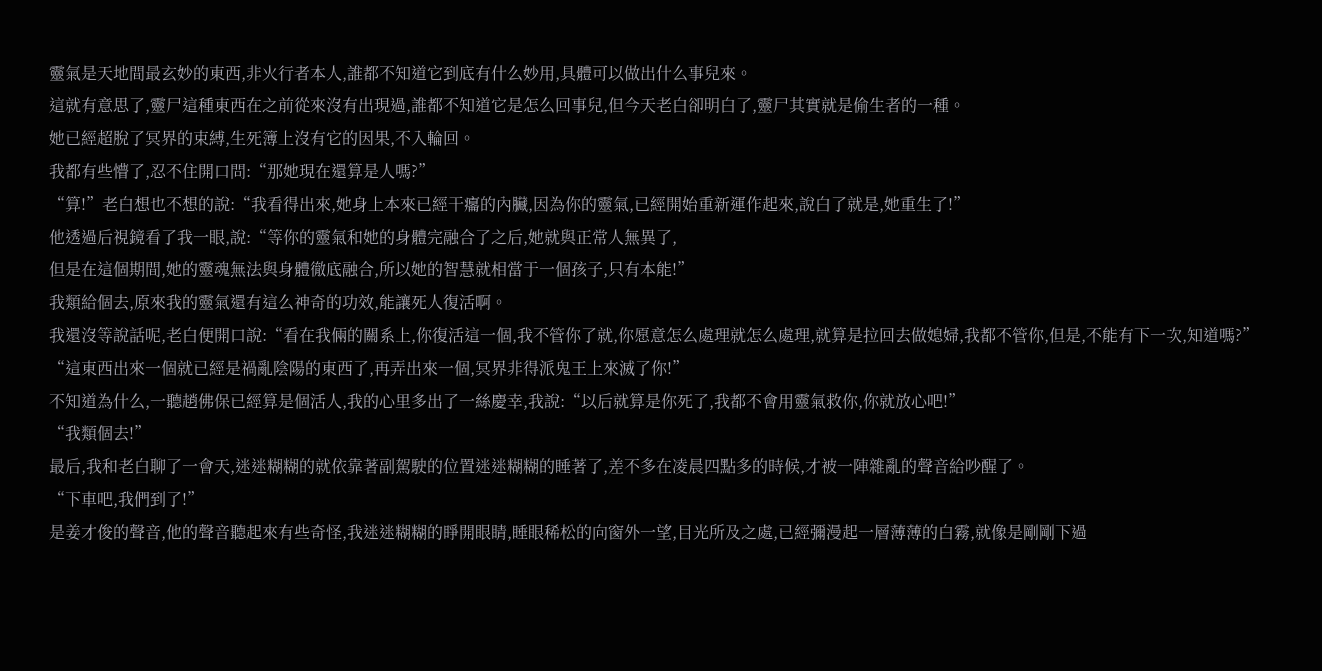靈氣是天地間最玄妙的東西,非火行者本人,誰都不知道它到底有什么妙用,具體可以做出什么事兒來。
這就有意思了,靈尸這種東西在之前從來沒有出現過,誰都不知道它是怎么回事兒,但今天老白卻明白了,靈尸其實就是偷生者的一種。
她已經超脫了冥界的束縛,生死簿上沒有它的因果,不入輪回。
我都有些懵了,忍不住開口問:“那她現在還算是人嗎?”
“算!”老白想也不想的說:“我看得出來,她身上本來已經干癟的內臟,因為你的靈氣,已經開始重新運作起來,說白了就是,她重生了!”
他透過后視鏡看了我一眼,說:“等你的靈氣和她的身體完融合了之后,她就與正常人無異了,
但是在這個期間,她的靈魂無法與身體徹底融合,所以她的智慧就相當于一個孩子,只有本能!”
我類給個去,原來我的靈氣還有這么神奇的功效,能讓死人復活啊。
我還沒等說話呢,老白便開口說:“看在我倆的關系上,你復活這一個,我不管你了就,你愿意怎么處理就怎么處理,就算是拉回去做媳婦,我都不管你,但是,不能有下一次,知道嗎?”
“這東西出來一個就已經是禍亂陰陽的東西了,再弄出來一個,冥界非得派鬼王上來滅了你!”
不知道為什么,一聽趙佛保已經算是個活人,我的心里多出了一絲慶幸,我說:“以后就算是你死了,我都不會用靈氣救你,你就放心吧!”
“我類個去!”
最后,我和老白聊了一會天,迷迷糊糊的就依靠著副駕駛的位置迷迷糊糊的睡著了,差不多在凌晨四點多的時候,才被一陣雜亂的聲音給吵醒了。
“下車吧,我們到了!”
是姜才俊的聲音,他的聲音聽起來有些奇怪,我迷迷糊糊的睜開眼睛,睡眼稀松的向窗外一望,目光所及之處,已經彌漫起一層薄薄的白霧,就像是剛剛下過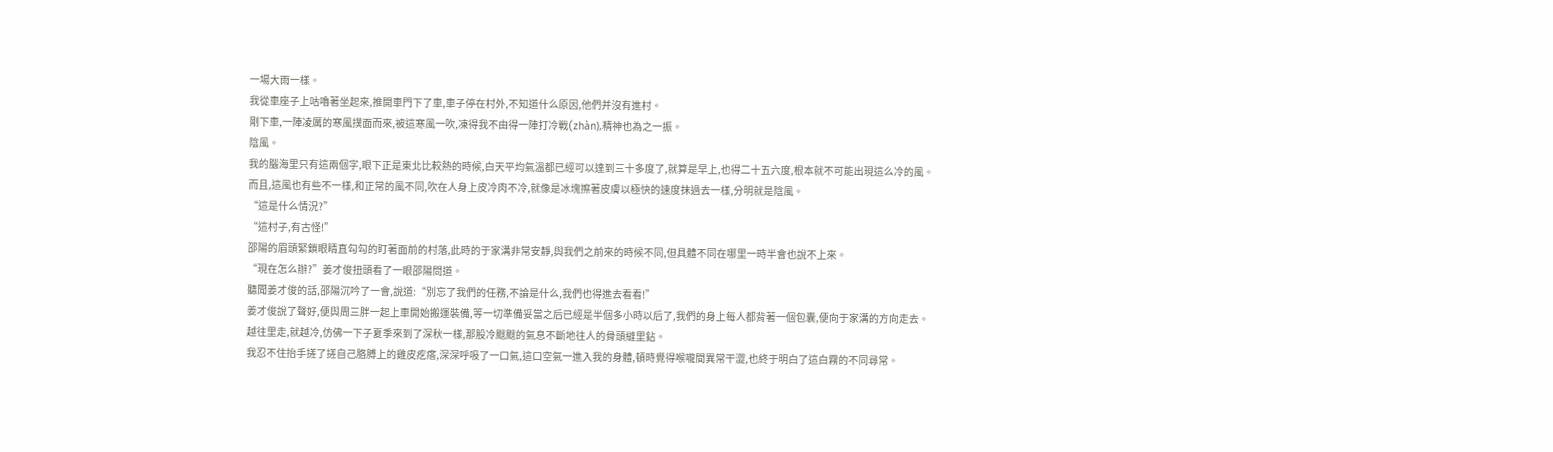一場大雨一樣。
我從車座子上咕嚕著坐起來,推開車門下了車,車子停在村外,不知道什么原因,他們并沒有進村。
剛下車,一陣凌厲的寒風撲面而來,被這寒風一吹,凍得我不由得一陣打冷戰(zhàn),精神也為之一振。
陰風。
我的腦海里只有這兩個字,眼下正是東北比較熱的時候,白天平均氣溫都已經可以達到三十多度了,就算是早上,也得二十五六度,根本就不可能出現這么冷的風。
而且,這風也有些不一樣,和正常的風不同,吹在人身上皮冷肉不冷,就像是冰塊擦著皮膚以極快的速度抹過去一樣,分明就是陰風。
“這是什么情況?”
“這村子,有古怪!”
邵陽的眉頭緊鎖眼睛直勾勾的盯著面前的村落,此時的于家溝非常安靜,與我們之前來的時候不同,但具體不同在哪里一時半會也說不上來。
“現在怎么辦?”姜才俊扭頭看了一眼邵陽問道。
聽聞姜才俊的話,邵陽沉吟了一會,說道:“別忘了我們的任務,不論是什么,我們也得進去看看!”
姜才俊說了聲好,便與周三胖一起上車開始搬運裝備,等一切準備妥當之后已經是半個多小時以后了,我們的身上每人都背著一個包囊,便向于家溝的方向走去。
越往里走,就越冷,仿佛一下子夏季來到了深秋一樣,那股冷颼颼的氣息不斷地往人的骨頭縫里鉆。
我忍不住抬手搓了搓自己胳膊上的雞皮疙瘩,深深呼吸了一口氣,這口空氣一進入我的身體,頓時覺得喉嚨間異常干澀,也終于明白了這白霧的不同尋常。